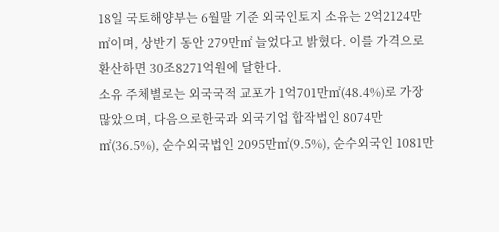18일 국토해양부는 6월말 기준 외국인토지 소유는 2억2124만㎡이며, 상반기 동안 279만㎡ 늘었다고 밝혔다. 이를 가격으로 환산하면 30조8271억원에 달한다.
소유 주체별로는 외국국적 교포가 1억701만㎡(48.4%)로 가장 많았으며, 다음으로한국과 외국기업 합작법인 8074만㎡(36.5%), 순수외국법인 2095만㎡(9.5%), 순수외국인 1081만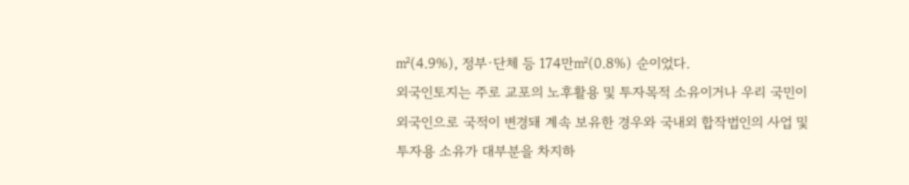㎡(4.9%), 정부·단체 등 174만㎡(0.8%) 순이었다.
외국인토지는 주로 교포의 노후활용 및 투자목적 소유이거나 우리 국민이 외국인으로 국적이 변경돼 계속 보유한 경우와 국내외 합작법인의 사업 및 투자용 소유가 대부분을 차지하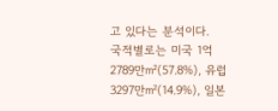고 있다는 분석이다.
국적별로는 미국 1억2789만㎡(57.8%), 유럽 3297만㎡(14.9%), 일본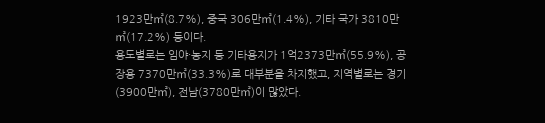1923만㎡(8.7%), 중국 306만㎡(1.4%), 기타 국가 3810만㎡(17.2%) 등이다.
용도별로는 임야·농지 등 기타용지가 1억2373만㎡(55.9%), 공장용 7370만㎡(33.3%)로 대부분을 차지했고, 지역별로는 경기(3900만㎡), 전남(3780만㎡)이 많았다.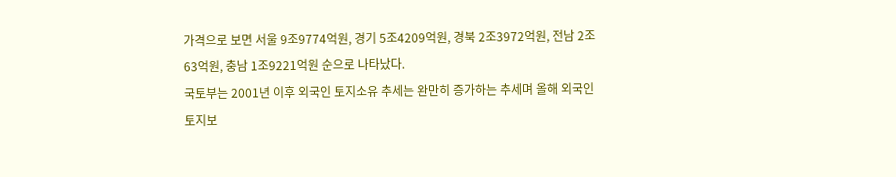가격으로 보면 서울 9조9774억원, 경기 5조4209억원, 경북 2조3972억원, 전남 2조63억원, 충남 1조9221억원 순으로 나타났다.
국토부는 2001년 이후 외국인 토지소유 추세는 완만히 증가하는 추세며 올해 외국인 토지보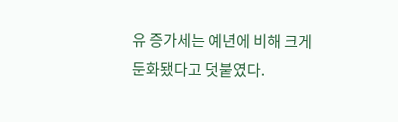유 증가세는 예년에 비해 크게 둔화됐다고 덧붙였다.